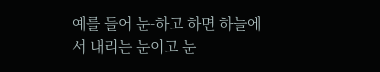예를 들어 눈-하고 하면 하늘에서 내리는 눈이고 눈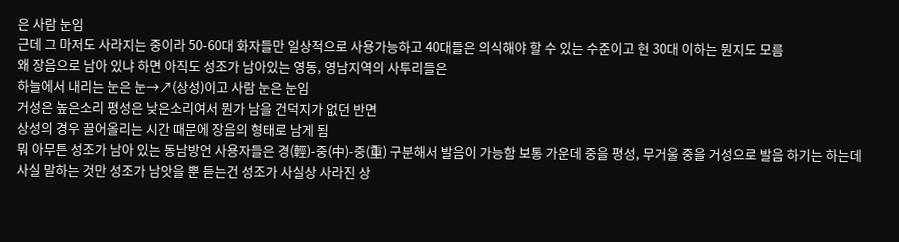은 사람 눈임
근데 그 마저도 사라지는 중이라 50-60대 화자들만 일상적으로 사용가능하고 40대들은 의식해야 할 수 있는 수준이고 현 30대 이하는 뭔지도 모름
왜 장음으로 남아 있냐 하면 아직도 성조가 남아있는 영동, 영남지역의 사투리들은
하늘에서 내리는 눈은 눈→↗(상성)이고 사람 눈은 눈임
거성은 높은소리 평성은 낮은소리여서 뭔가 남을 건덕지가 없던 반면
상성의 경우 끌어올리는 시간 때문에 장음의 형태로 남게 됨
뭐 아무튼 성조가 남아 있는 동남방언 사용자들은 경(輕)-중(中)-중(重) 구분해서 발음이 가능함 보통 가운데 중을 평성, 무거울 중을 거성으로 발음 하기는 하는데
사실 말하는 것만 성조가 남앗을 뿐 듣는건 성조가 사실상 사라진 상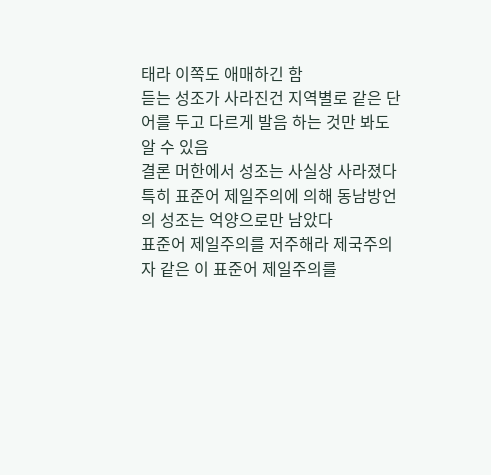태라 이쪽도 애매하긴 함
듣는 성조가 사라진건 지역별로 같은 단어를 두고 다르게 발음 하는 것만 봐도 알 수 있음
결론 머한에서 성조는 사실상 사라졌다 특히 표준어 제일주의에 의해 동남방언의 성조는 억양으로만 남았다
표준어 제일주의를 저주해라 제국주의자 같은 이 표준어 제일주의를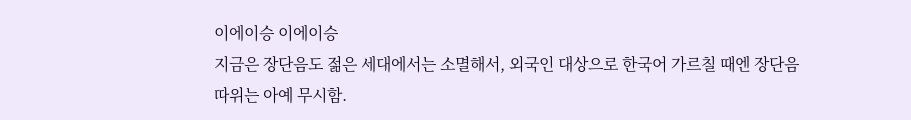이에이승 이에이승
지금은 장단음도 젊은 세대에서는 소멸해서, 외국인 대상으로 한국어 가르칠 때엔 장단음 따위는 아예 무시함.